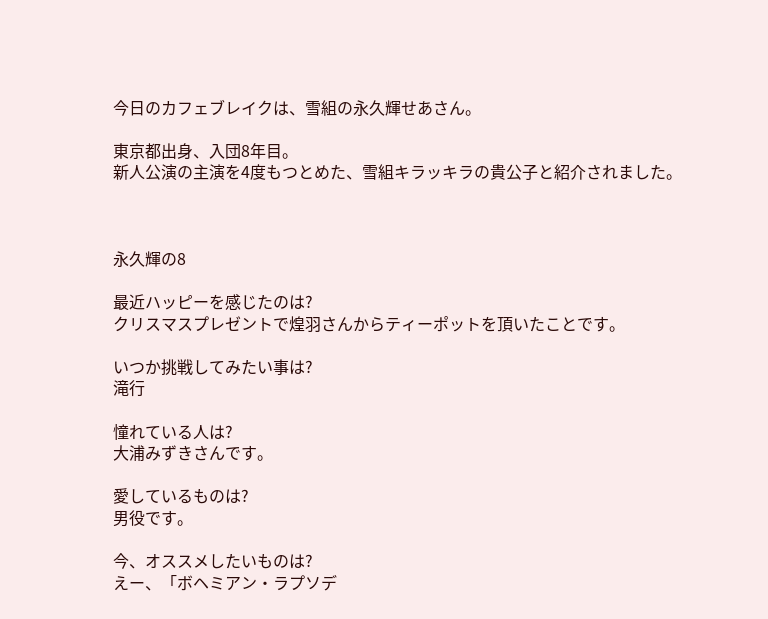今日のカフェブレイクは、雪組の永久輝せあさん。

東京都出身、入団8年目。
新人公演の主演を4度もつとめた、雪組キラッキラの貴公子と紹介されました。



永久輝の8

最近ハッピーを感じたのは?
クリスマスプレゼントで煌羽さんからティーポットを頂いたことです。

いつか挑戦してみたい事は?
滝行

憧れている人は?
大浦みずきさんです。

愛しているものは?
男役です。

今、オススメしたいものは?
えー、「ボヘミアン・ラプソデ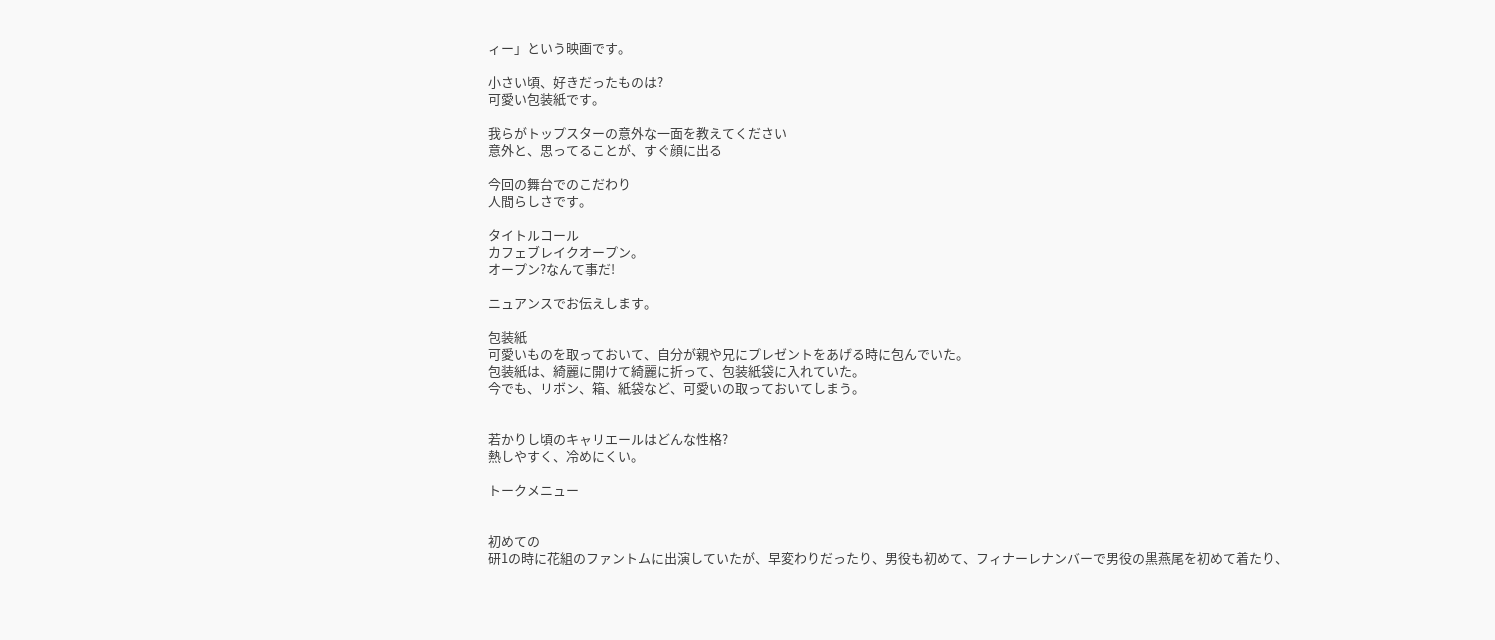ィー」という映画です。

小さい頃、好きだったものは?
可愛い包装紙です。

我らがトップスターの意外な一面を教えてください
意外と、思ってることが、すぐ顔に出る

今回の舞台でのこだわり
人間らしさです。

タイトルコール
カフェブレイクオープン。
オープン?なんて事だ!

ニュアンスでお伝えします。

包装紙
可愛いものを取っておいて、自分が親や兄にプレゼントをあげる時に包んでいた。
包装紙は、綺麗に開けて綺麗に折って、包装紙袋に入れていた。
今でも、リボン、箱、紙袋など、可愛いの取っておいてしまう。


若かりし頃のキャリエールはどんな性格?
熱しやすく、冷めにくい。

トークメニュー


初めての
研1の時に花組のファントムに出演していたが、早変わりだったり、男役も初めて、フィナーレナンバーで男役の黒燕尾を初めて着たり、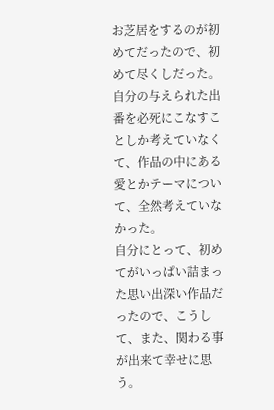お芝居をするのが初めてだったので、初めて尽くしだった。
自分の与えられた出番を必死にこなすことしか考えていなくて、作品の中にある愛とかテーマについて、全然考えていなかった。
自分にとって、初めてがいっぱい詰まった思い出深い作品だったので、こうして、また、関わる事が出来て幸せに思う。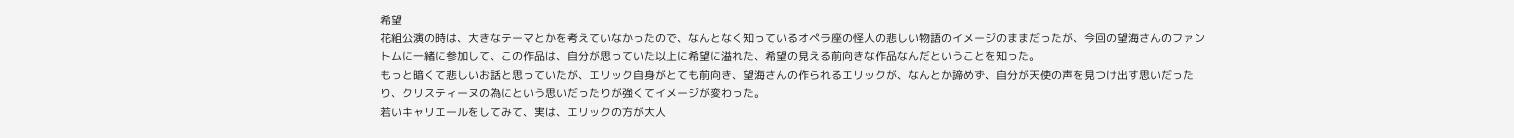希望
花組公演の時は、大きなテーマとかを考えていなかったので、なんとなく知っているオペラ座の怪人の悲しい物語のイメージのままだったが、今回の望海さんのファントムに一緒に参加して、この作品は、自分が思っていた以上に希望に溢れた、希望の見える前向きな作品なんだということを知った。
もっと暗くて悲しいお話と思っていたが、エリック自身がとても前向き、望海さんの作られるエリックが、なんとか諦めず、自分が天使の声を見つけ出す思いだったり、クリスティーヌの為にという思いだったりが強くてイメージが変わった。
若いキャリエールをしてみて、実は、エリックの方が大人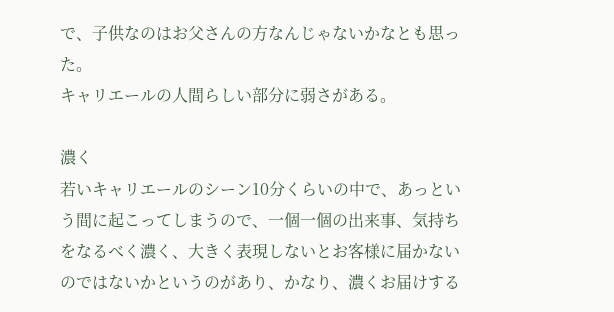で、子供なのはお父さんの方なんじゃないかなとも思った。
キャリエールの人間らしい部分に弱さがある。

濃く
若いキャリエールのシーン10分くらいの中で、あっという間に起こってしまうので、一個一個の出来事、気持ちをなるべく濃く、大きく表現しないとお客様に届かないのではないかというのがあり、かなり、濃くお届けする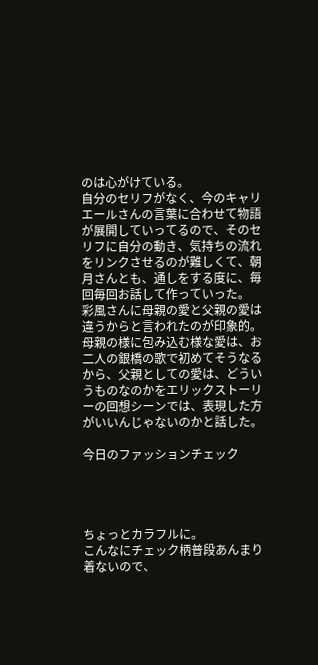のは心がけている。
自分のセリフがなく、今のキャリエールさんの言葉に合わせて物語が展開していってるので、そのセリフに自分の動き、気持ちの流れをリンクさせるのが難しくて、朝月さんとも、通しをする度に、毎回毎回お話して作っていった。
彩風さんに母親の愛と父親の愛は違うからと言われたのが印象的。
母親の様に包み込む様な愛は、お二人の銀橋の歌で初めてそうなるから、父親としての愛は、どういうものなのかをエリックストーリーの回想シーンでは、表現した方がいいんじゃないのかと話した。

今日のファッションチェック




ちょっとカラフルに。
こんなにチェック柄普段あんまり着ないので、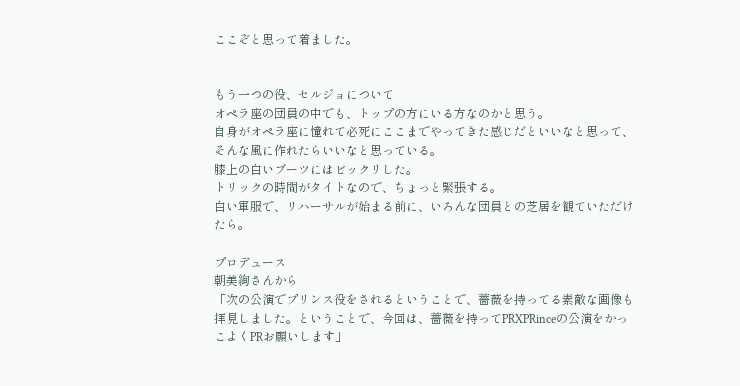ここぞと思って着ました。


もう一つの役、セルジョについて
オペラ座の団員の中でも、トップの方にいる方なのかと思う。
自身がオペラ座に憧れて必死にここまでやってきた感じだといいなと思って、そんな風に作れたらいいなと思っている。
膝上の白いブーツにはビックリした。
トリックの時間がタイトなので、ちょっと緊張する。
白い軍服で、リハーサルが始まる前に、いろんな団員との芝居を観ていただけたら。

プロデュース
朝美絢さんから
「次の公演でプリンス役をされるということで、薔薇を持ってる素敵な画像も拝見しました。ということで、今回は、薔薇を持ってPRXPRinceの公演をかっこよくPRお願いします」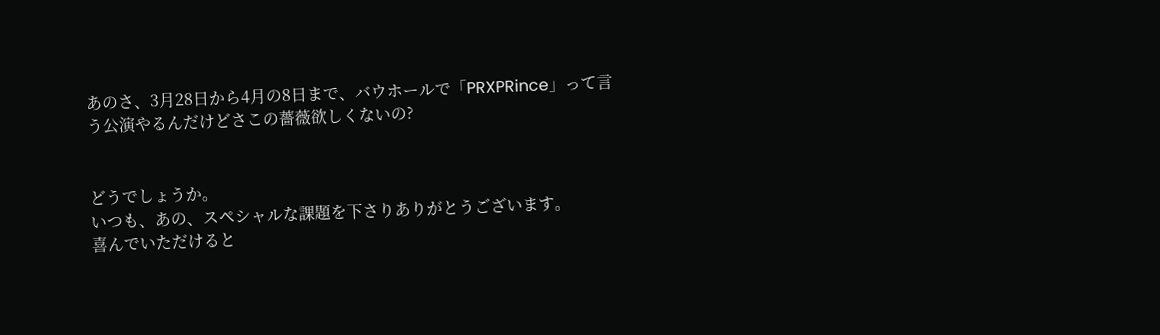あのさ、3月28日から4月の8日まで、バウホールで「PRXPRince」って言う公演やるんだけどさこの薔薇欲しくないの?


どうでしょうか。
いつも、あの、スペシャルな課題を下さりありがとうございます。
喜んでいただけると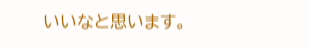いいなと思います。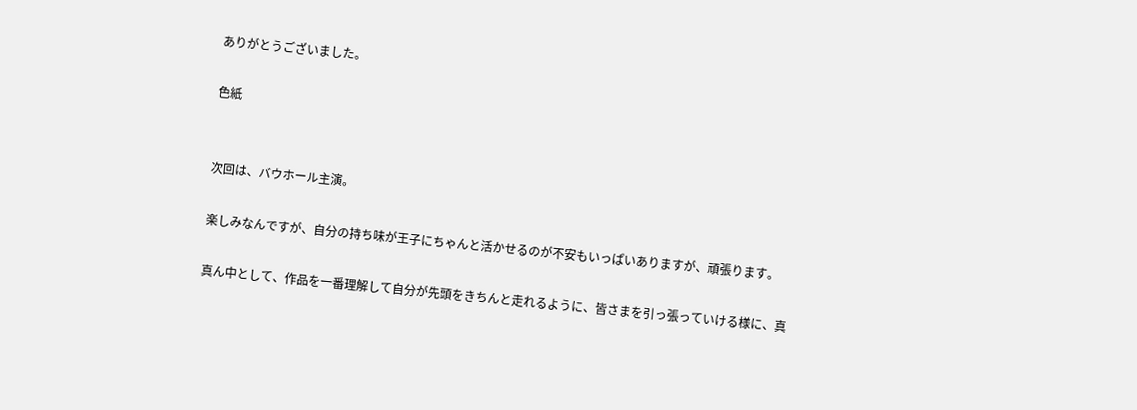ありがとうございました。

色紙


次回は、バウホール主演。

楽しみなんですが、自分の持ち味が王子にちゃんと活かせるのが不安もいっぱいありますが、頑張ります。

真ん中として、作品を一番理解して自分が先頭をきちんと走れるように、皆さまを引っ張っていける様に、真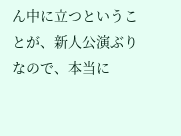ん中に立つということが、新人公演ぶりなので、本当に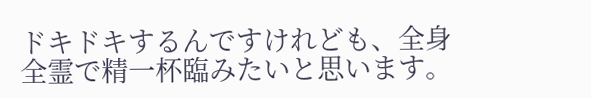ドキドキするんですけれども、全身全霊で精一杯臨みたいと思います。